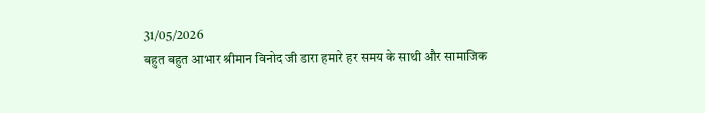31/05/2026
बहुत बहुत आभार श्रीमान विनोद जी डारा हमारे हर समय के साथी और सामाजिक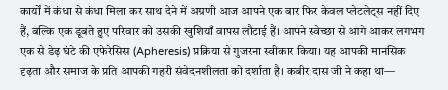कार्यों में कंधा से कंधा मिला कर साथ देने में अग्रणी आज आपने एक बार फिर केवल प्लेटलेट्स नहीं दिए हैं, बल्कि एक डूबते हुए परिवार को उसकी खुशियाँ वापस लौटाई हैं। आपने स्वेच्छा से आगे आकर लगभग एक से डेढ़ घंटे की एफेरेसिस (Apheresis) प्रक्रिया से गुजरना स्वीकार किया। यह आपकी मानसिक दृढ़ता और समाज के प्रति आपकी गहरी संवेदनशीलता को दर्शाता है। कबीर दास जी ने कहा था—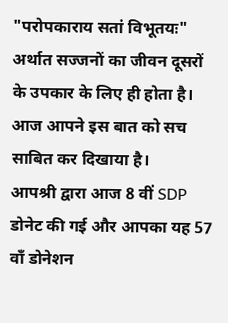"परोपकाराय सतां विभूतयः" अर्थात सज्जनों का जीवन दूसरों के उपकार के लिए ही होता है। आज आपने इस बात को सच साबित कर दिखाया है।
आपश्री द्वारा आज 8 वीं SDP डोनेट की गई और आपका यह 57 वाँ डोनेशन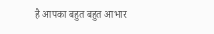है आपका बहुत बहुत आभार